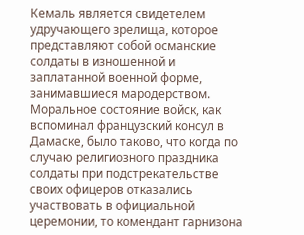Кемаль является свидетелем удручающего зрелища, которое представляют собой османские солдаты в изношенной и заплатанной военной форме, занимавшиеся мародерством. Моральное состояние войск, как вспоминал французский консул в Дамаске, было таково, что когда по случаю религиозного праздника солдаты при подстрекательстве своих офицеров отказались участвовать в официальной церемонии, то комендант гарнизона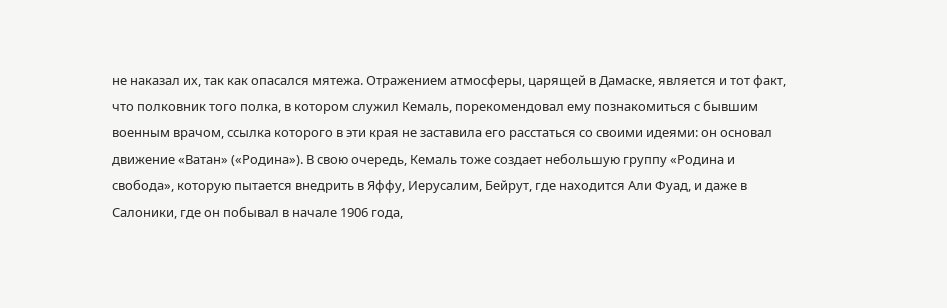не наказал их, так как опасался мятежа. Отражением атмосферы, царящей в Дамаске, является и тот факт, что полковник того полка, в котором служил Кемаль, порекомендовал ему познакомиться с бывшим военным врачом, ссылка которого в эти края не заставила его расстаться со своими идеями: он основал движение «Ватан» («Родина»). В свою очередь, Кемаль тоже создает небольшую группу «Родина и свобода», которую пытается внедрить в Яффу, Иерусалим, Бейрут, где находится Али Фуад, и даже в Салоники, где он побывал в начале 1906 года,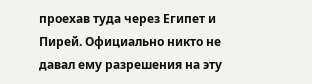проехав туда через Египет и Пирей. Официально никто не давал ему разрешения на эту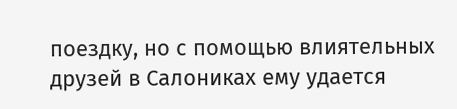поездку, но с помощью влиятельных друзей в Салониках ему удается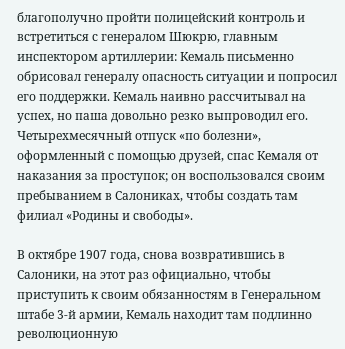благополучно пройти полицейский контроль и встретиться с генералом Шюкрю, главным инспектором артиллерии: Кемаль письменно обрисовал генералу опасность ситуации и попросил его поддержки. Кемаль наивно рассчитывал на успех, но паша довольно резко выпроводил его. Четырехмесячный отпуск «по болезни», оформленный с помощью друзей, спас Кемаля от наказания за проступок; он воспользовался своим пребыванием в Салониках, чтобы создать там филиал «Родины и свободы».

В октябре 1907 года, снова возвратившись в Салоники, на этот раз официально, чтобы приступить к своим обязанностям в Генеральном штабе 3-й армии, Кемаль находит там подлинно революционную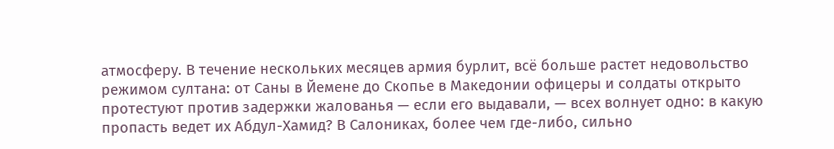атмосферу. В течение нескольких месяцев армия бурлит, всё больше растет недовольство режимом султана: от Саны в Йемене до Скопье в Македонии офицеры и солдаты открыто протестуют против задержки жалованья — если его выдавали, — всех волнует одно: в какую пропасть ведет их Абдул-Хамид? В Салониках, более чем где-либо, сильно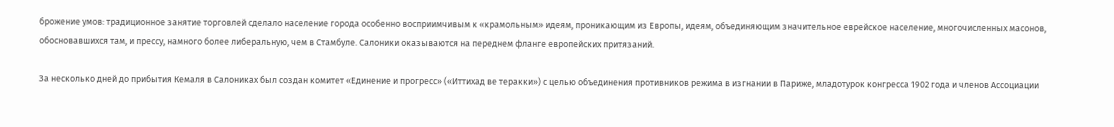брожение умов: традиционное занятие торговлей сделало население города особенно восприимчивым к «крамольным» идеям, проникающим из Европы, идеям, объединяющим значительное еврейское население, многочисленных масонов, обосновавшихся там, и прессу, намного более либеральную, чем в Стамбуле. Салоники оказываются на переднем фланге европейских притязаний.

За несколько дней до прибытия Кемаля в Салониках был создан комитет «Единение и прогресс» («Иттихад ве теракки») с целью объединения противников режима в изгнании в Париже, младотурок конгресса 1902 года и членов Ассоциации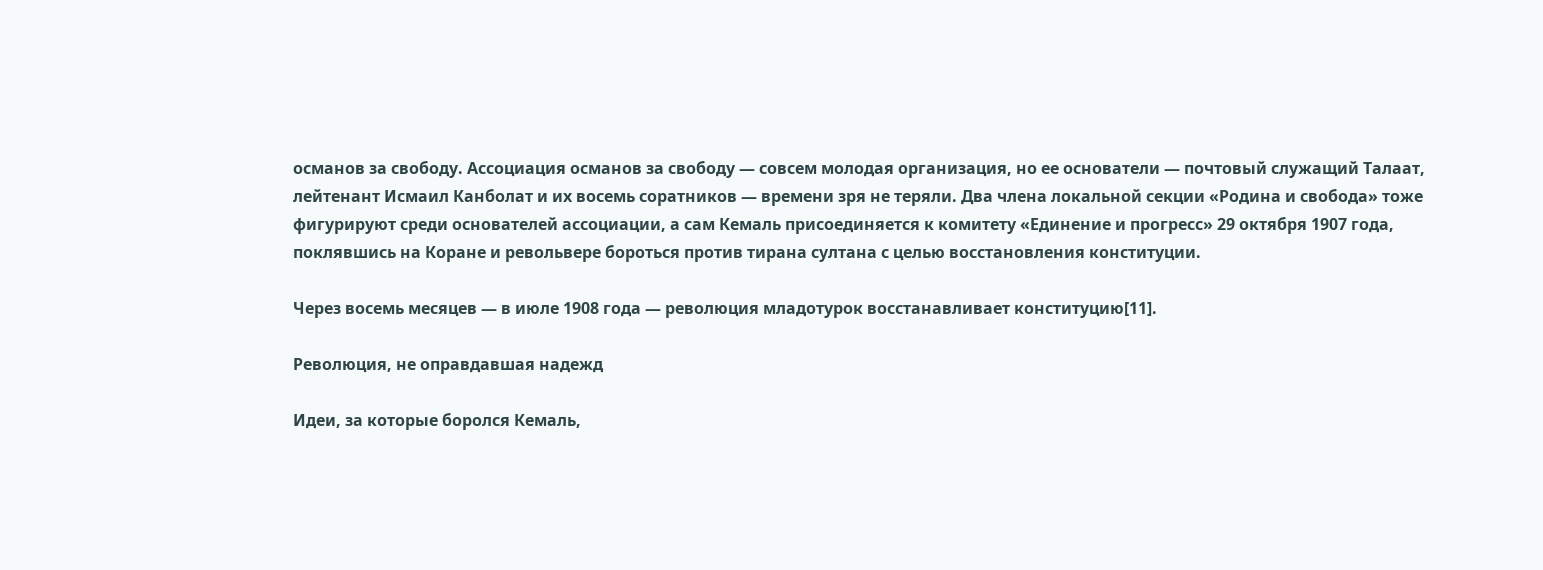османов за свободу. Ассоциация османов за свободу — совсем молодая организация, но ее основатели — почтовый служащий Талаат, лейтенант Исмаил Канболат и их восемь соратников — времени зря не теряли. Два члена локальной секции «Родина и свобода» тоже фигурируют среди основателей ассоциации, а сам Кемаль присоединяется к комитету «Единение и прогресс» 29 октября 1907 года, поклявшись на Коране и револьвере бороться против тирана султана с целью восстановления конституции.

Через восемь месяцев — в июле 1908 года — революция младотурок восстанавливает конституцию[11].

Революция, не оправдавшая надежд

Идеи, за которые боролся Кемаль,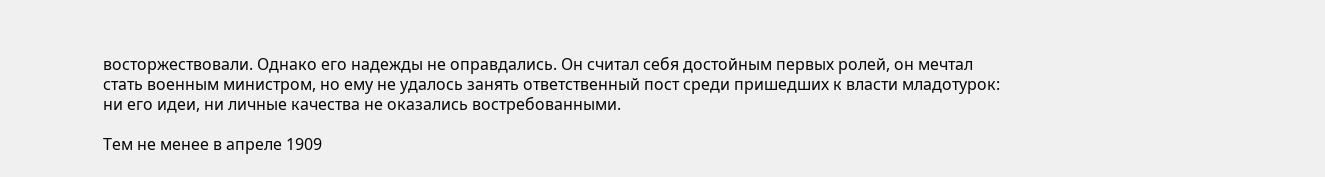восторжествовали. Однако его надежды не оправдались. Он считал себя достойным первых ролей, он мечтал стать военным министром, но ему не удалось занять ответственный пост среди пришедших к власти младотурок: ни его идеи, ни личные качества не оказались востребованными.

Тем не менее в апреле 1909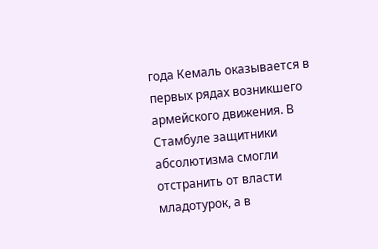года Кемаль оказывается в первых рядах возникшего армейского движения. В Стамбуле защитники абсолютизма смогли отстранить от власти младотурок, а в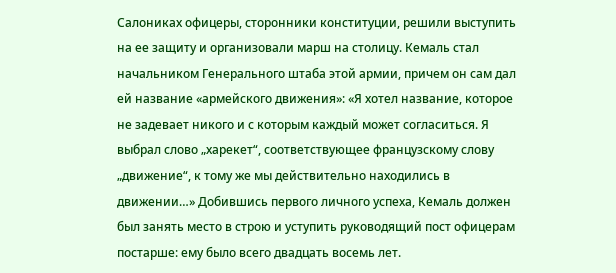Салониках офицеры, сторонники конституции, решили выступить на ее защиту и организовали марш на столицу. Кемаль стал начальником Генерального штаба этой армии, причем он сам дал ей название «армейского движения»: «Я хотел название, которое не задевает никого и с которым каждый может согласиться. Я выбрал слово „харекет“, соответствующее французскому слову „движение“, к тому же мы действительно находились в движении…» Добившись первого личного успеха, Кемаль должен был занять место в строю и уступить руководящий пост офицерам постарше: ему было всего двадцать восемь лет.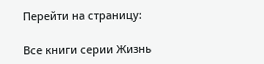Перейти на страницу:

Все книги серии Жизнь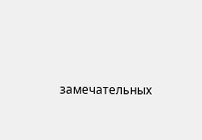замечательных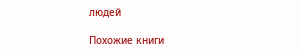людей

Похожие книги